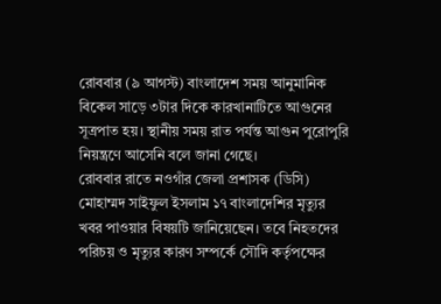রোববার (৯ আগস্ট) বাংলাদেশ সময় আনুমানিক বিকেল সাড়ে ৩টার দিকে কারখানাটিতে আগুনের সূত্রপাত হয়। স্থানীয় সময় রাত পর্যন্ত আগুন পুরোপুরি নিয়ন্ত্রণে আসেনি বলে জানা গেছে।
রোববার রাতে নওগাঁর জেলা প্রশাসক (ডিসি) মোহাম্মদ সাইফুল ইসলাম ১৭ বাংলাদেশির মৃত্যুর খবর পাওয়ার বিষয়টি জানিয়েছেন। তবে নিহতদের পরিচয় ও মৃত্যুর কারণ সম্পর্কে সৌদি কর্তৃপক্ষের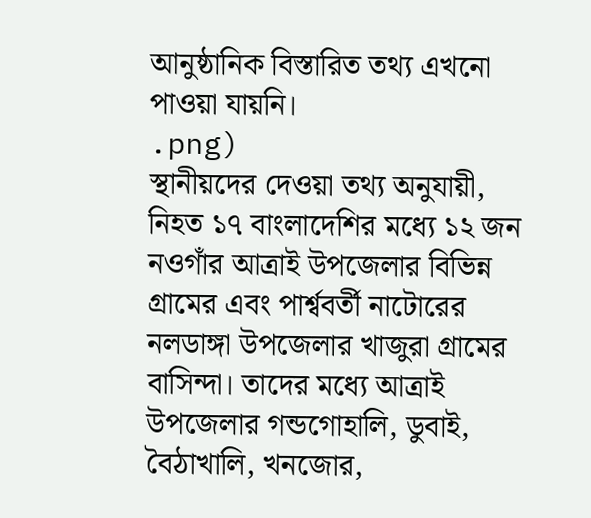আনুষ্ঠানিক বিস্তারিত তথ্য এখনো পাওয়া যায়নি।
.png)
স্থানীয়দের দেওয়া তথ্য অনুযায়ী, নিহত ১৭ বাংলাদেশির মধ্যে ১২ জন নওগাঁর আত্রাই উপজেলার বিভিন্ন গ্রামের এবং পার্শ্ববর্তী নাটোরের নলডাঙ্গা উপজেলার খাজুরা গ্রামের বাসিন্দা। তাদের মধ্যে আত্রাই উপজেলার গন্ডগোহালি, ডুবাই, বৈঠাখালি, খনজোর,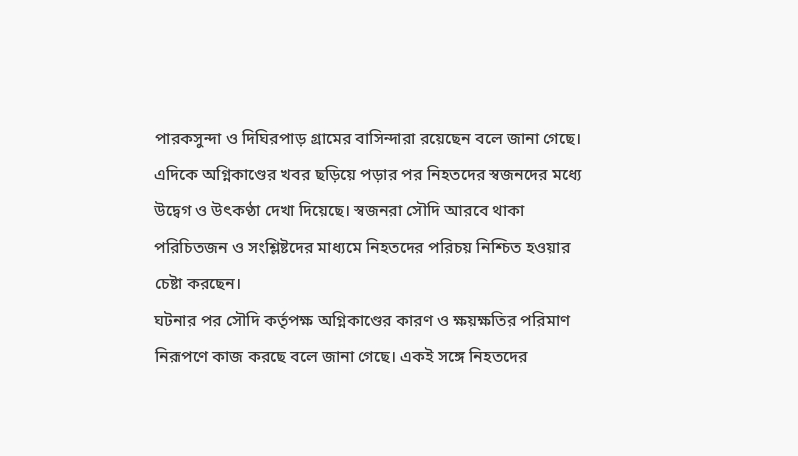পারকসুন্দা ও দিঘিরপাড় গ্রামের বাসিন্দারা রয়েছেন বলে জানা গেছে।
এদিকে অগ্নিকাণ্ডের খবর ছড়িয়ে পড়ার পর নিহতদের স্বজনদের মধ্যে উদ্বেগ ও উৎকণ্ঠা দেখা দিয়েছে। স্বজনরা সৌদি আরবে থাকা পরিচিতজন ও সংশ্লিষ্টদের মাধ্যমে নিহতদের পরিচয় নিশ্চিত হওয়ার চেষ্টা করছেন।
ঘটনার পর সৌদি কর্তৃপক্ষ অগ্নিকাণ্ডের কারণ ও ক্ষয়ক্ষতির পরিমাণ নিরূপণে কাজ করছে বলে জানা গেছে। একই সঙ্গে নিহতদের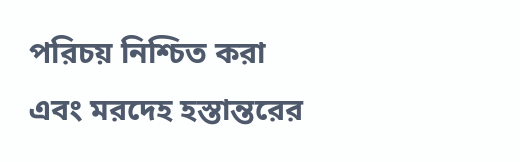পরিচয় নিশ্চিত করা এবং মরদেহ হস্তান্তরের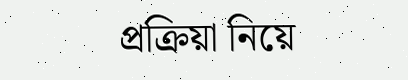প্রক্রিয়া নিয়ে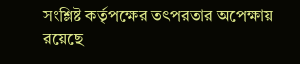সংশ্লিষ্ট কর্তৃপক্ষের তৎপরতার অপেক্ষায় রয়েছে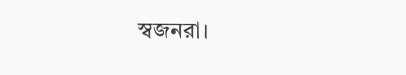স্বজনরা।